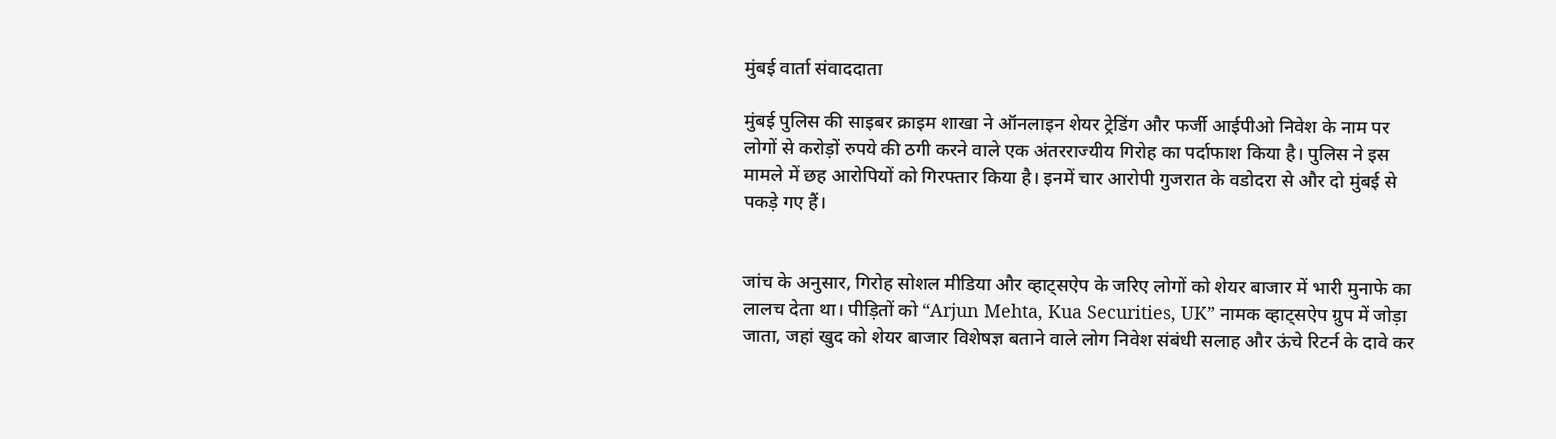मुंबई वार्ता संवाददाता

मुंबई पुलिस की साइबर क्राइम शाखा ने ऑनलाइन शेयर ट्रेडिंग और फर्जी आईपीओ निवेश के नाम पर लोगों से करोड़ों रुपये की ठगी करने वाले एक अंतरराज्यीय गिरोह का पर्दाफाश किया है। पुलिस ने इस मामले में छह आरोपियों को गिरफ्तार किया है। इनमें चार आरोपी गुजरात के वडोदरा से और दो मुंबई से पकड़े गए हैं।


जांच के अनुसार, गिरोह सोशल मीडिया और व्हाट्सऐप के जरिए लोगों को शेयर बाजार में भारी मुनाफे का लालच देता था। पीड़ितों को “Arjun Mehta, Kua Securities, UK” नामक व्हाट्सऐप ग्रुप में जोड़ा जाता, जहां खुद को शेयर बाजार विशेषज्ञ बताने वाले लोग निवेश संबंधी सलाह और ऊंचे रिटर्न के दावे कर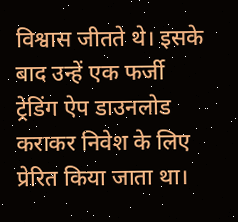विश्वास जीतते थे। इसके बाद उन्हें एक फर्जी ट्रेडिंग ऐप डाउनलोड कराकर निवेश के लिए प्रेरित किया जाता था।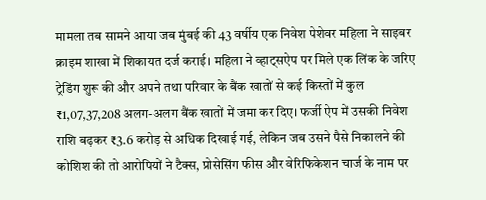मामला तब सामने आया जब मुंबई की 43 वर्षीय एक निवेश पेशेवर महिला ने साइबर क्राइम शाखा में शिकायत दर्ज कराई। महिला ने व्हाट्सऐप पर मिले एक लिंक के जरिए ट्रेडिंग शुरू की और अपने तथा परिवार के बैंक खातों से कई किस्तों में कुल ₹1,07,37,208 अलग-अलग बैंक खातों में जमा कर दिए। फर्जी ऐप में उसकी निवेश राशि बढ़कर ₹3.6 करोड़ से अधिक दिखाई गई, लेकिन जब उसने पैसे निकालने की कोशिश की तो आरोपियों ने टैक्स, प्रोसेसिंग फीस और वेरिफिकेशन चार्ज के नाम पर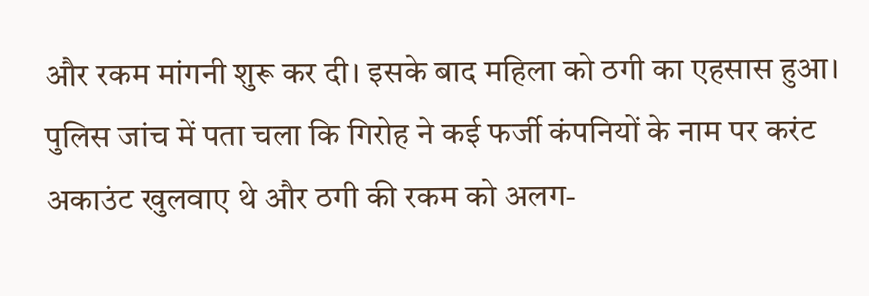और रकम मांगनी शुरू कर दी। इसके बाद महिला को ठगी का एहसास हुआ।
पुलिस जांच में पता चला कि गिरोह ने कई फर्जी कंपनियों के नाम पर करंट अकाउंट खुलवाए थे और ठगी की रकम को अलग-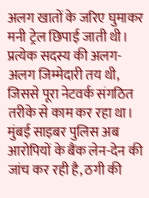अलग खातों के जरिए घुमाकर मनी ट्रेल छिपाई जाती थी। प्रत्येक सदस्य की अलग-अलग जिम्मेदारी तय थी, जिससे पूरा नेटवर्क संगठित तरीके से काम कर रहा था।
मुंबई साइबर पुलिस अब आरोपियों के बैंक लेन-देन की जांच कर रही है, ठगी की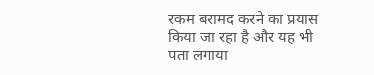रकम बरामद करने का प्रयास किया जा रहा है और यह भी पता लगाया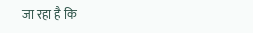जा रहा है कि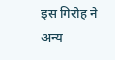इस गिरोह ने अन्य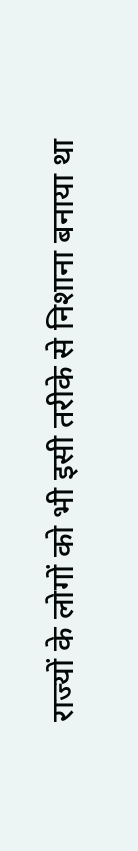राज्यों के लोगों को भी इसी तरीके से निशाना बनाया था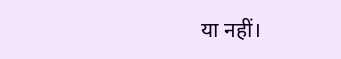या नहीं।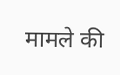मामले की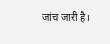जांच जारी है।